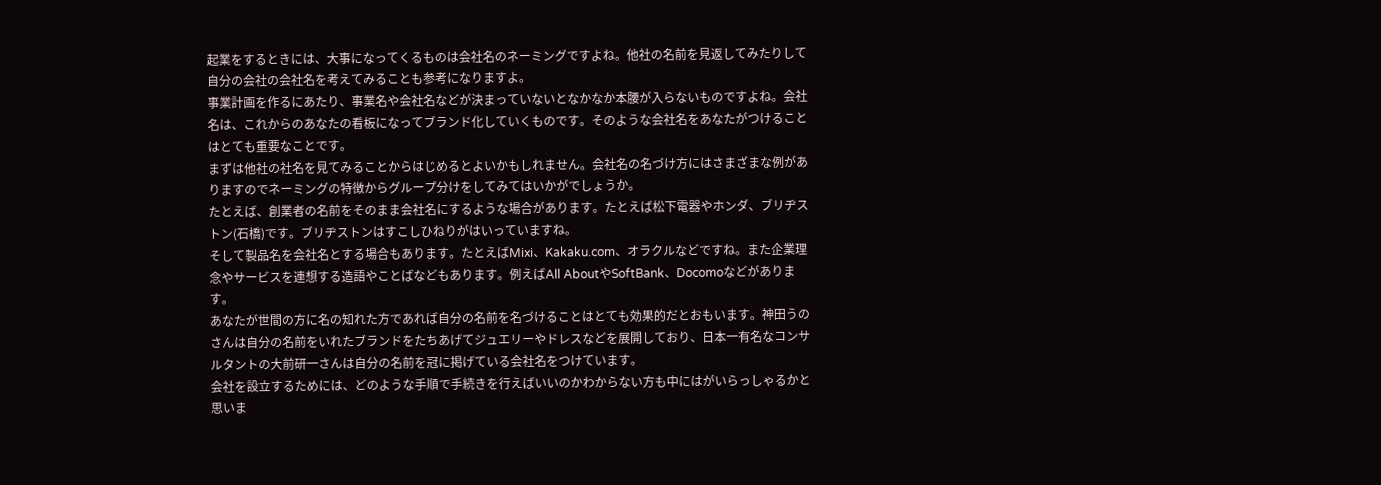起業をするときには、大事になってくるものは会社名のネーミングですよね。他社の名前を見返してみたりして自分の会社の会社名を考えてみることも参考になりますよ。
事業計画を作るにあたり、事業名や会社名などが決まっていないとなかなか本腰が入らないものですよね。会社名は、これからのあなたの看板になってブランド化していくものです。そのような会社名をあなたがつけることはとても重要なことです。
まずは他社の社名を見てみることからはじめるとよいかもしれません。会社名の名づけ方にはさまざまな例がありますのでネーミングの特徴からグループ分けをしてみてはいかがでしょうか。
たとえば、創業者の名前をそのまま会社名にするような場合があります。たとえば松下電器やホンダ、ブリヂストン(石橋)です。ブリヂストンはすこしひねりがはいっていますね。
そして製品名を会社名とする場合もあります。たとえばMixi、Kakaku.com、オラクルなどですね。また企業理念やサービスを連想する造語やことばなどもあります。例えばAll AboutやSoftBank、Docomoなどがあります。
あなたが世間の方に名の知れた方であれば自分の名前を名づけることはとても効果的だとおもいます。神田うのさんは自分の名前をいれたブランドをたちあげてジュエリーやドレスなどを展開しており、日本一有名なコンサルタントの大前研一さんは自分の名前を冠に掲げている会社名をつけています。
会社を設立するためには、どのような手順で手続きを行えばいいのかわからない方も中にはがいらっしゃるかと思いま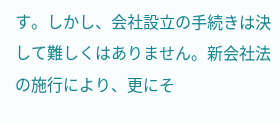す。しかし、会社設立の手続きは決して難しくはありません。新会社法の施行により、更にそ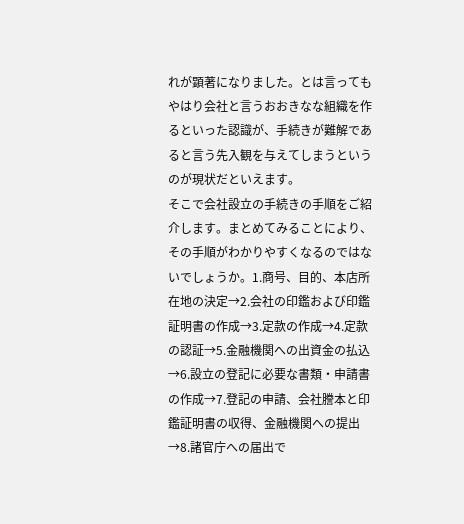れが顕著になりました。とは言ってもやはり会社と言うおおきなな組織を作るといった認識が、手続きが難解であると言う先入観を与えてしまうというのが現状だといえます。
そこで会社設立の手続きの手順をご紹介します。まとめてみることにより、その手順がわかりやすくなるのではないでしょうか。1.商号、目的、本店所在地の決定→2.会社の印鑑および印鑑証明書の作成→3.定款の作成→4.定款の認証→5.金融機関への出資金の払込→6.設立の登記に必要な書類・申請書の作成→7.登記の申請、会社謄本と印鑑証明書の収得、金融機関への提出→8.諸官庁への届出で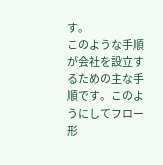す。
このような手順が会社を設立するための主な手順です。このようにしてフロー形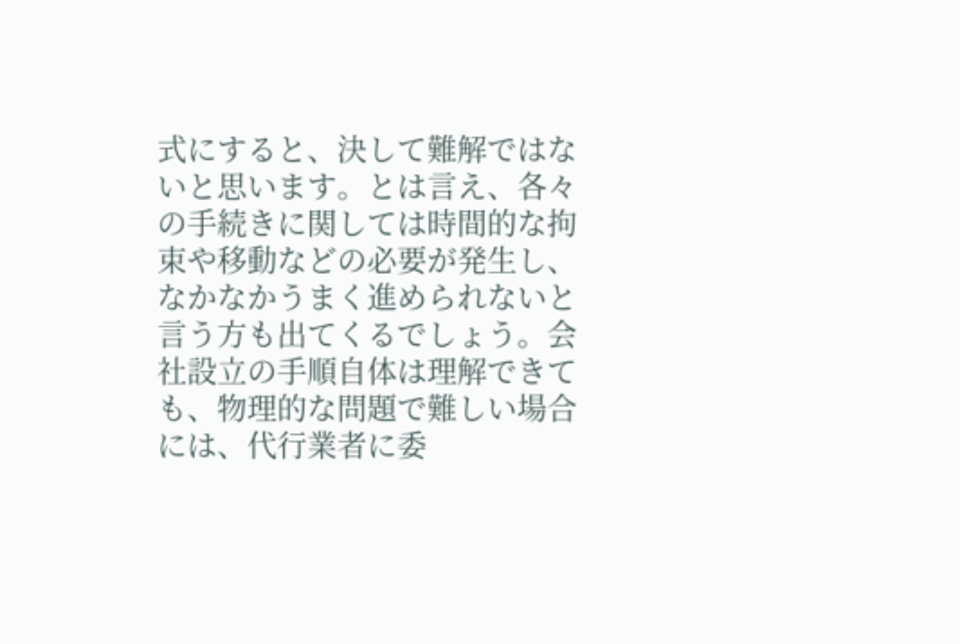式にすると、決して難解ではないと思います。とは言え、各々の手続きに関しては時間的な拘束や移動などの必要が発生し、なかなかうまく進められないと言う方も出てくるでしょう。会社設立の手順自体は理解できても、物理的な問題で難しい場合には、代行業者に委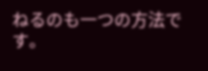ねるのも一つの方法です。